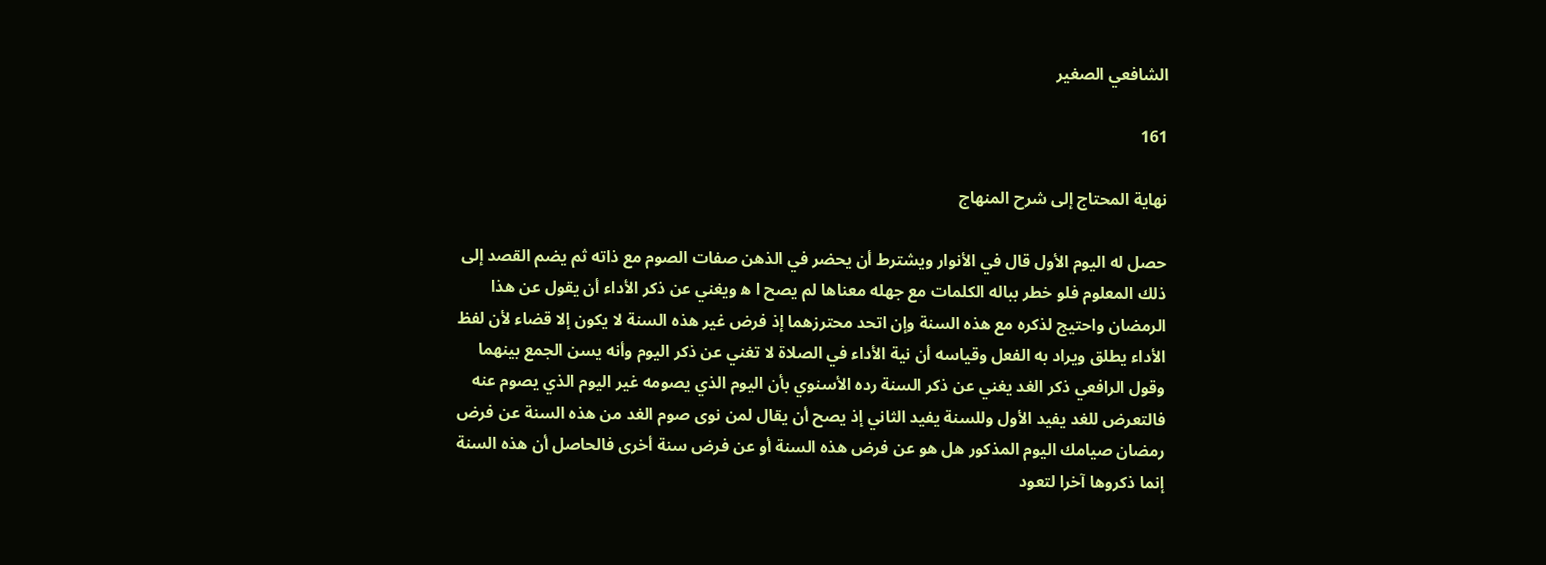الشافعي الصغير

161

نهاية المحتاج إلى شرح المنهاج

حصل له اليوم الأول قال في الأنوار ويشترط أن يحضر في الذهن صفات الصوم مع ذاته ثم يضم القصد إلى ذلك المعلوم فلو خطر بباله الكلمات مع جهله معناها لم يصح ا ه‍ ويغني عن ذكر الأداء أن يقول عن هذا الرمضان واحتيج لذكره مع هذه السنة وإن اتحد محترزهما إذ فرض غير هذه السنة لا يكون إلا قضاء لأن لفظ الأداء يطلق ويراد به الفعل وقياسه أن نية الأداء في الصلاة لا تغني عن ذكر اليوم وأنه يسن الجمع بينهما وقول الرافعي ذكر الغد يغني عن ذكر السنة رده الأسنوي بأن اليوم الذي يصومه غير اليوم الذي يصوم عنه فالتعرض للغد يفيد الأول وللسنة يفيد الثاني إذ يصح أن يقال لمن نوى صوم الغد من هذه السنة عن فرض رمضان صيامك اليوم المذكور هل هو عن فرض هذه السنة أو عن فرض سنة أخرى فالحاصل أن هذه السنة إنما ذكروها آخرا لتعود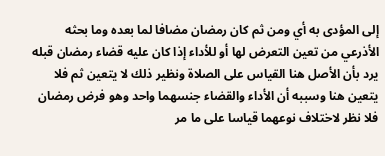إلى المؤدى به أي ومن ثم كان رمضان مضافا لما بعده وما بحثه الأذرعي من تعين التعرض لها أو للأداء إذا كان عليه قضاء رمضان قبله يرد بأن الأصل هنا القياس على الصلاة ونظير ذلك لا يتعين ثم فلا يتعين هنا وسببه أن الأداء والقضاء جنسهما واحد وهو فرض رمضان فلا نظر لاختلاف نوعهما قياسا على ما مر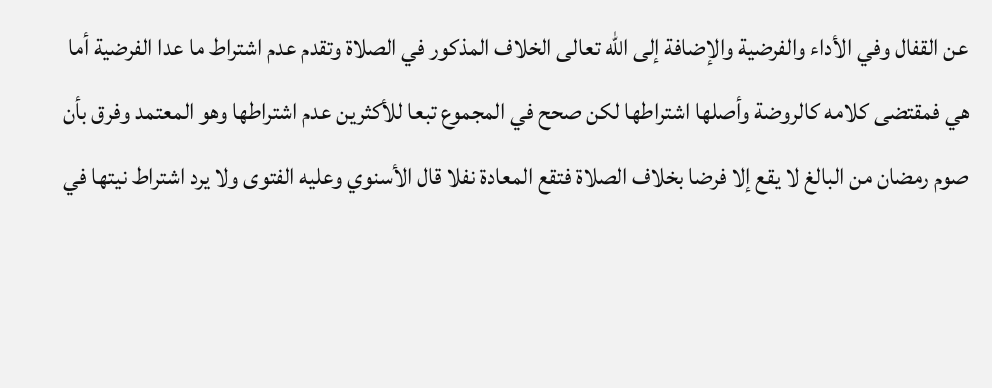عن القفال وفي الأداء والفرضية والإضافة إلى الله تعالى الخلاف المذكور في الصلاة وتقدم عدم اشتراط ما عدا الفرضية أما هي فمقتضى كلامه كالروضة وأصلها اشتراطها لكن صحح في المجموع تبعا للأكثرين عدم اشتراطها وهو المعتمد وفرق بأن صوم رمضان من البالغ لا يقع إلا فرضا بخلاف الصلاة فتقع المعادة نفلا قال الأسنوي وعليه الفتوى ولا يرد اشتراط نيتها في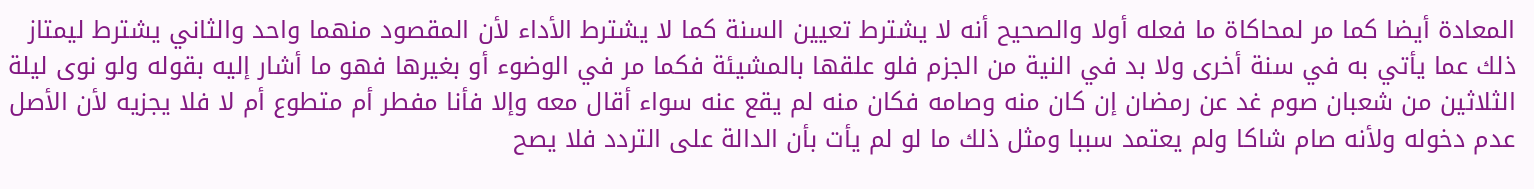المعادة أيضا كما مر لمحاكاة ما فعله أولا والصحيح أنه لا يشترط تعيين السنة كما لا يشترط الأداء لأن المقصود منهما واحد والثاني يشترط ليمتاز ذلك عما يأتي به في سنة أخرى ولا بد في النية من الجزم فلو علقها بالمشيئة فكما مر في الوضوء أو بغيرها فهو ما أشار إليه بقوله ولو نوى ليلة الثلاثين من شعبان صوم غد عن رمضان إن كان منه وصامه فكان منه لم يقع عنه سواء أقال معه وإلا فأنا مفطر أم متطوع أم لا فلا يجزيه لأن الأصل عدم دخوله ولأنه صام شاكا ولم يعتمد سببا ومثل ذلك ما لو لم يأت بأن الدالة على التردد فلا يصح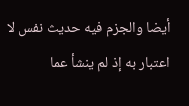أيضا والجزم فيه حديث نفس لا اعتبار به إذ لم ينشأ عما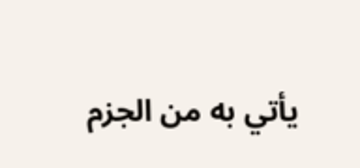يأتي به من الجزم